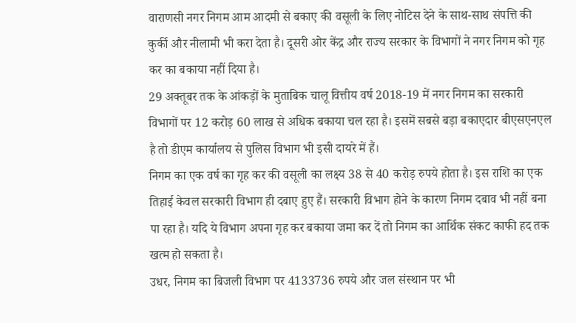वाराणसी नगर निगम आम आदमी से बकाए की वसूली के लिए नोटिस देने के साथ-साथ संपत्ति की कुर्की और नीलामी भी करा देता है। दूसरी ओर केंद्र और राज्य सरकार के विभागों ने नगर निगम को गृह कर का बकाया नहीं दिया है।
29 अक्तूबर तक के आंकड़ों के मुताबिक चालू वित्तीय वर्ष 2018-19 में नगर निगम का सरकारी विभागों पर 12 करोड़ 60 लाख से अधिक बकाया चल रहा है। इसमें सबसे बड़ा बकाएदार बीएसएनएल है तो डीएम कार्यालय से पुलिस विभाग भी इसी दायरे में हैं।
निगम का एक वर्ष का गृह कर की वसूली का लक्ष्य 38 से 40 करोड़ रुपये होता है। इस राशि का एक तिहाई केवल सरकारी विभाग ही दबाए हुए हैं। सरकारी विभाग होने के कारण निगम दबाव भी नहीं बना पा रहा है। यदि ये विभाग अपना गृह कर बकाया जमा कर दें तो निगम का आर्थिक संकट काफी हद तक खत्म हो सकता है।
उधर, निगम का बिजली विभाग पर 4133736 रुपये और जल संस्थान पर भी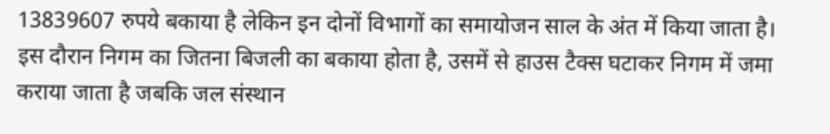13839607 रुपये बकाया है लेकिन इन दोनों विभागों का समायोजन साल के अंत में किया जाता है। इस दौरान निगम का जितना बिजली का बकाया होता है, उसमें से हाउस टैक्स घटाकर निगम में जमा कराया जाता है जबकि जल संस्थान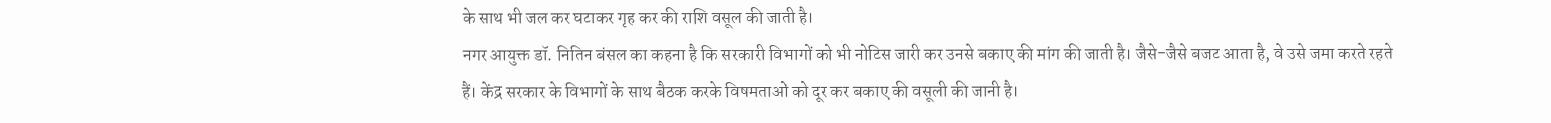के साथ भी जल कर घटाकर गृह कर की राशि वसूल की जाती है।
नगर आयुक्त डॉ. नितिन बंसल का कहना है कि सरकारी विभागों को भी नोटिस जारी कर उनसे बकाए की मांग की जाती है। जैसे-जैसे बजट आता है, वे उसे जमा करते रहते हैं। केंद्र सरकार के विभागों के साथ बैठक करके विषमताओं को दूर कर बकाए की वसूली की जानी है।